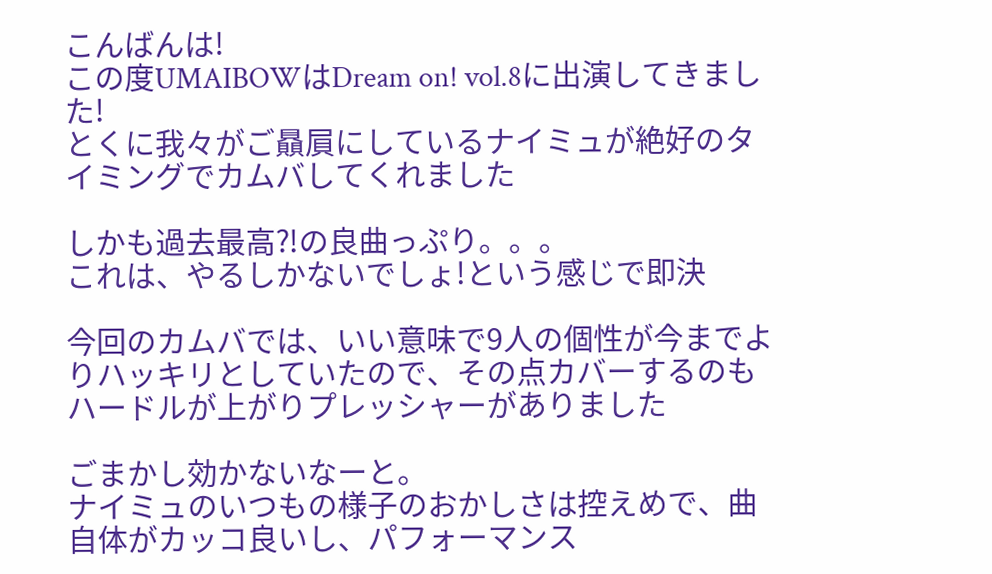こんばんは!
この度UMAIBOWはDream on! vol.8に出演してきました!
とくに我々がご贔屓にしているナイミュが絶好のタイミングでカムバしてくれました

しかも過去最高⁈の良曲っぷり。。。
これは、やるしかないでしょ!という感じで即決

今回のカムバでは、いい意味で9人の個性が今までよりハッキリとしていたので、その点カバーするのもハードルが上がりプレッシャーがありました

ごまかし効かないなーと。
ナイミュのいつもの様子のおかしさは控えめで、曲自体がカッコ良いし、パフォーマンス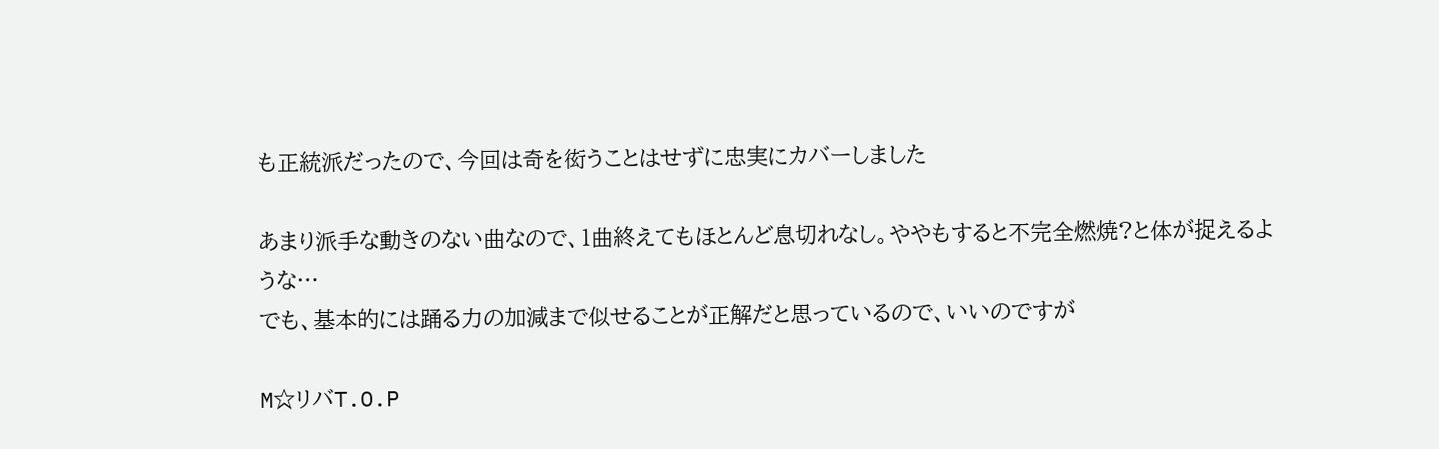も正統派だったので、今回は奇を衒うことはせずに忠実にカバーしました

あまり派手な動きのない曲なので、1曲終えてもほとんど息切れなし。ややもすると不完全燃焼?と体が捉えるような…
でも、基本的には踊る力の加減まで似せることが正解だと思っているので、いいのですが

M☆リバT.O.P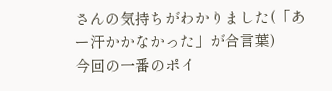さんの気持ちがわかりました(「あー汗かかなかった」が合言葉)
今回の一番のポイ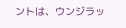ントは、ウンジラッ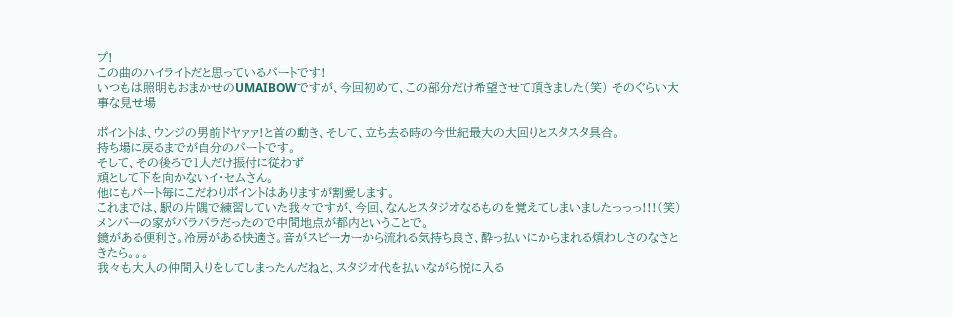プ!
この曲のハイライトだと思っているパートです!
いつもは照明もおまかせのUMAIBOWですが、今回初めて、この部分だけ希望させて頂きました(笑) そのぐらい大事な見せ場

ポイントは、ウンジの男前ドヤァァ!と首の動き、そして、立ち去る時の今世紀最大の大回りとスタスタ具合。
持ち場に戻るまでが自分のパートです。
そして、その後ろで1人だけ振付に従わず
頑として下を向かないイ・セムさん。
他にもパート毎にこだわりポイントはありますが割愛します。
これまでは、駅の片隅で練習していた我々ですが、今回、なんとスタジオなるものを覚えてしまいましたっっっ!!!(笑)
メンバーの家がバラバラだったので中間地点が都内ということで。
鏡がある便利さ。冷房がある快適さ。音がスピーカーから流れる気持ち良さ、酔っ払いにからまれる煩わしさのなさときたら。。。
我々も大人の仲間入りをしてしまったんだねと、スタジオ代を払いながら悦に入る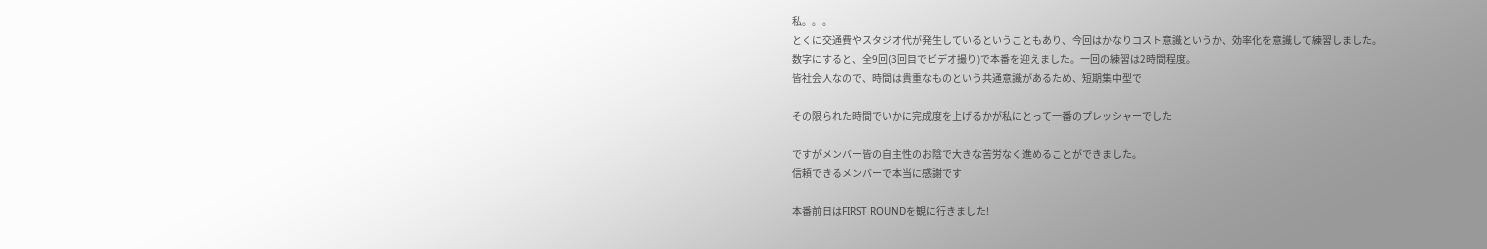私。。。
とくに交通費やスタジオ代が発生しているということもあり、今回はかなりコスト意識というか、効率化を意識して練習しました。
数字にすると、全9回(3回目でビデオ撮り)で本番を迎えました。一回の練習は2時間程度。
皆社会人なので、時間は貴重なものという共通意識があるため、短期集中型で

その限られた時間でいかに完成度を上げるかが私にとって一番のプレッシャーでした

ですがメンバー皆の自主性のお陰で大きな苦労なく進めることができました。
信頼できるメンバーで本当に感謝です

本番前日はFIRST ROUNDを観に行きました!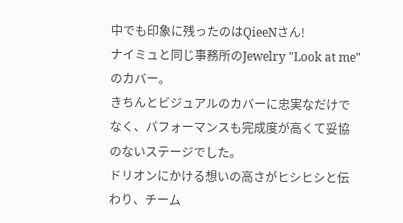中でも印象に残ったのはQieeNさん!
ナイミュと同じ事務所のJewelry "Look at me"のカバー。
きちんとビジュアルのカバーに忠実なだけでなく、パフォーマンスも完成度が高くて妥協のないステージでした。
ドリオンにかける想いの高さがヒシヒシと伝わり、チーム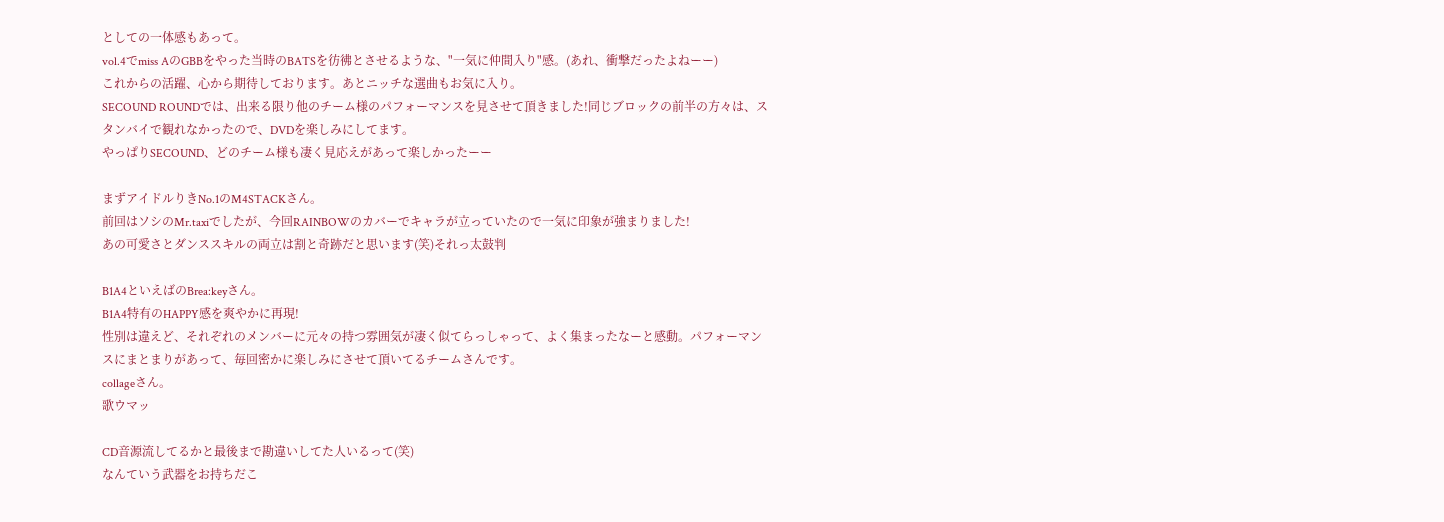としての一体感もあって。
vol.4でmiss AのGBBをやった当時のBATSを彷彿とさせるような、"一気に仲間入り"感。(あれ、衝撃だったよねーー)
これからの活躍、心から期待しております。あとニッチな選曲もお気に入り。
SECOUND ROUNDでは、出来る限り他のチーム様のパフォーマンスを見させて頂きました!同じブロックの前半の方々は、スタンバイで観れなかったので、DVDを楽しみにしてます。
やっぱりSECOUND、どのチーム様も凄く見応えがあって楽しかったーー

まずアイドルりきNo.1のM4STACKさん。
前回はソシのMr.taxiでしたが、今回RAINBOWのカバーでキャラが立っていたので一気に印象が強まりました!
あの可愛さとダンススキルの両立は割と奇跡だと思います(笑)それっ太鼓判

B1A4といえばのBrea:keyさん。
B1A4特有のHAPPY感を爽やかに再現!
性別は違えど、それぞれのメンバーに元々の持つ雰囲気が凄く似てらっしゃって、よく集まったなーと感動。パフォーマンスにまとまりがあって、毎回密かに楽しみにさせて頂いてるチームさんです。
collageさん。
歌ウマッ

CD音源流してるかと最後まで勘違いしてた人いるって(笑)
なんていう武器をお持ちだこ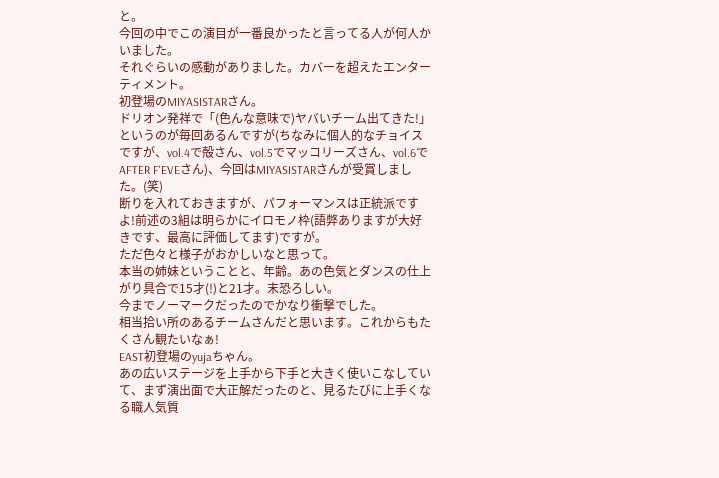と。
今回の中でこの演目が一番良かったと言ってる人が何人かいました。
それぐらいの感動がありました。カバーを超えたエンターティメント。
初登場のMIYASISTARさん。
ドリオン発祥で「(色んな意味で)ヤバいチーム出てきた!」というのが毎回あるんですが(ちなみに個人的なチョイスですが、vol.4で殻さん、vol.5でマッコリーズさん、vol.6でAFTER F'EVEさん)、今回はMIYASISTARさんが受賞しました。(笑)
断りを入れておきますが、パフォーマンスは正統派ですよ!前述の3組は明らかにイロモノ枠(語弊ありますが大好きです、最高に評価してます)ですが。
ただ色々と様子がおかしいなと思って。
本当の姉妹ということと、年齢。あの色気とダンスの仕上がり具合で15才(!)と21才。末恐ろしい。
今までノーマークだったのでかなり衝撃でした。
相当拾い所のあるチームさんだと思います。これからもたくさん観たいなぁ!
EAST初登場のyujaちゃん。
あの広いステージを上手から下手と大きく使いこなしていて、まず演出面で大正解だったのと、見るたびに上手くなる職人気質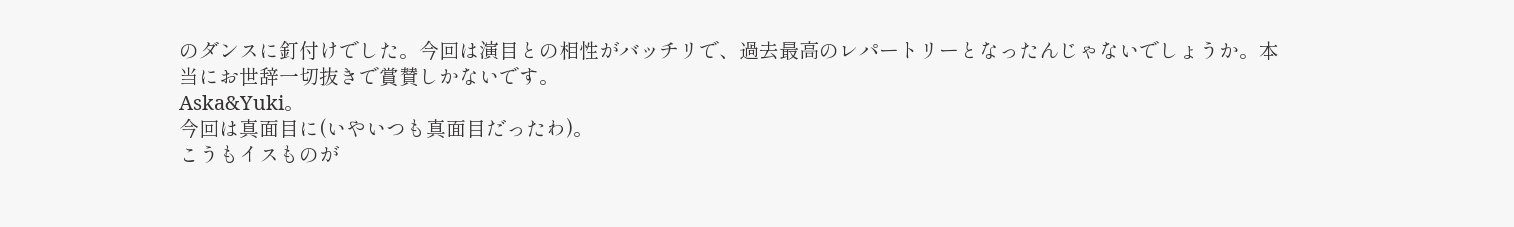のダンスに釘付けでした。今回は演目との相性がバッチリで、過去最高のレパートリーとなったんじゃないでしょうか。本当にお世辞一切抜きで賞賛しかないです。
Aska&Yuki。
今回は真面目に(いやいつも真面目だったわ)。
こうもイスものが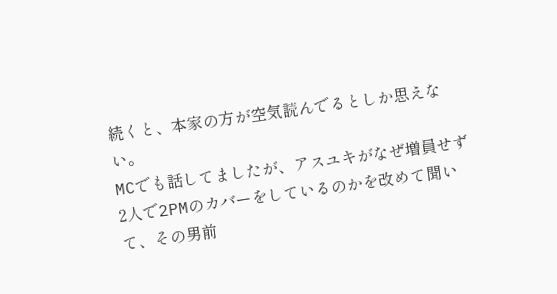続くと、本家の方が空気読んでるとしか思えない。
MCでも話してましたが、アスユキがなぜ増員せず2人で2PMのカバーをしているのかを改めて聞いて、その男前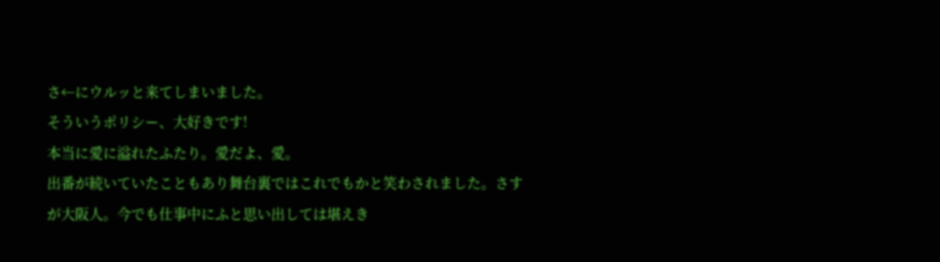さ←にウルッと来てしまいました。
そういうポリシー、大好きです!
本当に愛に溢れたふたり。愛だよ、愛。
出番が続いていたこともあり舞台裏ではこれでもかと笑わされました。さすが大阪人。今でも仕事中にふと思い出しては堪えき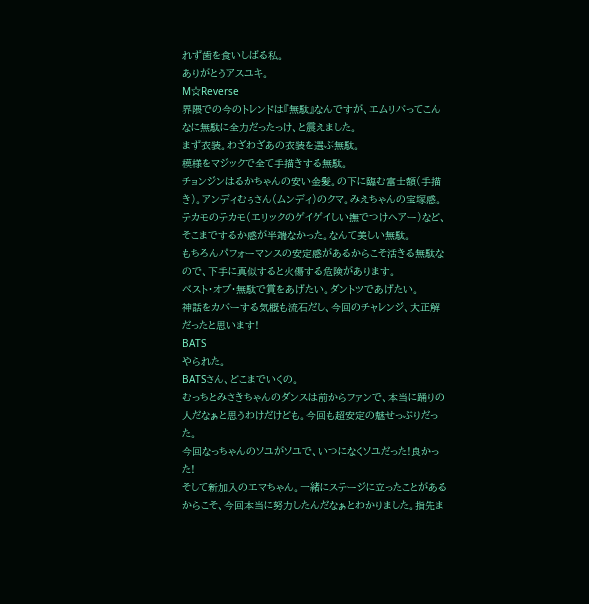れず歯を食いしばる私。
ありがとうアスユキ。
M☆Reverse
界隈での今のトレンドは『無駄』なんですが、エムリバってこんなに無駄に全力だったっけ、と震えました。
まず衣装。わざわざあの衣装を選ぶ無駄。
模様をマジックで全て手描きする無駄。
チョンジンはるかちゃんの安い金髪。の下に臨む富士額(手描き)。アンディむぅさん(ムンディ)のクマ。みえちゃんの宝塚感。テカモのテカモ(エリックのゲイゲイしい撫でつけヘアー)など、そこまでするか感が半端なかった。なんて美しい無駄。
もちろんパフォーマンスの安定感があるからこそ活きる無駄なので、下手に真似すると火傷する危険があります。
ベスト・オブ・無駄で賞をあげたい。ダントツであげたい。
神話をカバーする気概も流石だし、今回のチャレンジ、大正解だったと思います!
BATS
やられた。
BATSさん、どこまでいくの。
むっちとみさきちゃんのダンスは前からファンで、本当に踊りの人だなぁと思うわけだけども。今回も超安定の魅せっぷりだった。
今回なっちゃんのソユがソユで、いつになくソユだった!良かった!
そして新加入のエマちゃん。一緒にステージに立ったことがあるからこそ、今回本当に努力したんだなぁとわかりました。指先ま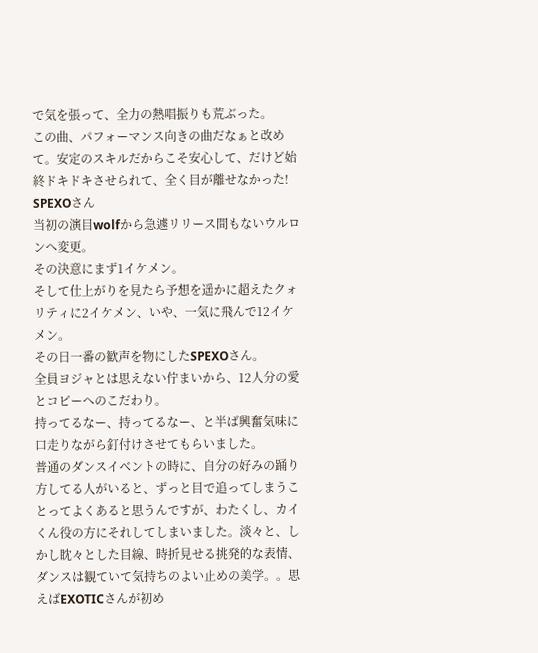で気を張って、全力の熱唱振りも荒ぶった。
この曲、パフォーマンス向きの曲だなぁと改めて。安定のスキルだからこそ安心して、だけど始終ドキドキさせられて、全く目が離せなかった!
SPEXOさん
当初の演目wolfから急遽リリース間もないウルロンへ変更。
その決意にまず1イケメン。
そして仕上がりを見たら予想を遥かに超えたクォリティに2イケメン、いや、一気に飛んで12イケメン。
その日一番の歓声を物にしたSPEXOさん。
全員ヨジャとは思えない佇まいから、12人分の愛とコピーへのこだわり。
持ってるなー、持ってるなー、と半ば興奮気味に口走りながら釘付けさせてもらいました。
普通のダンスイベントの時に、自分の好みの踊り方してる人がいると、ずっと目で追ってしまうことってよくあると思うんですが、わたくし、カイくん役の方にそれしてしまいました。淡々と、しかし眈々とした目線、時折見せる挑発的な表情、ダンスは観ていて気持ちのよい止めの美学。。思えばEXOTICさんが初め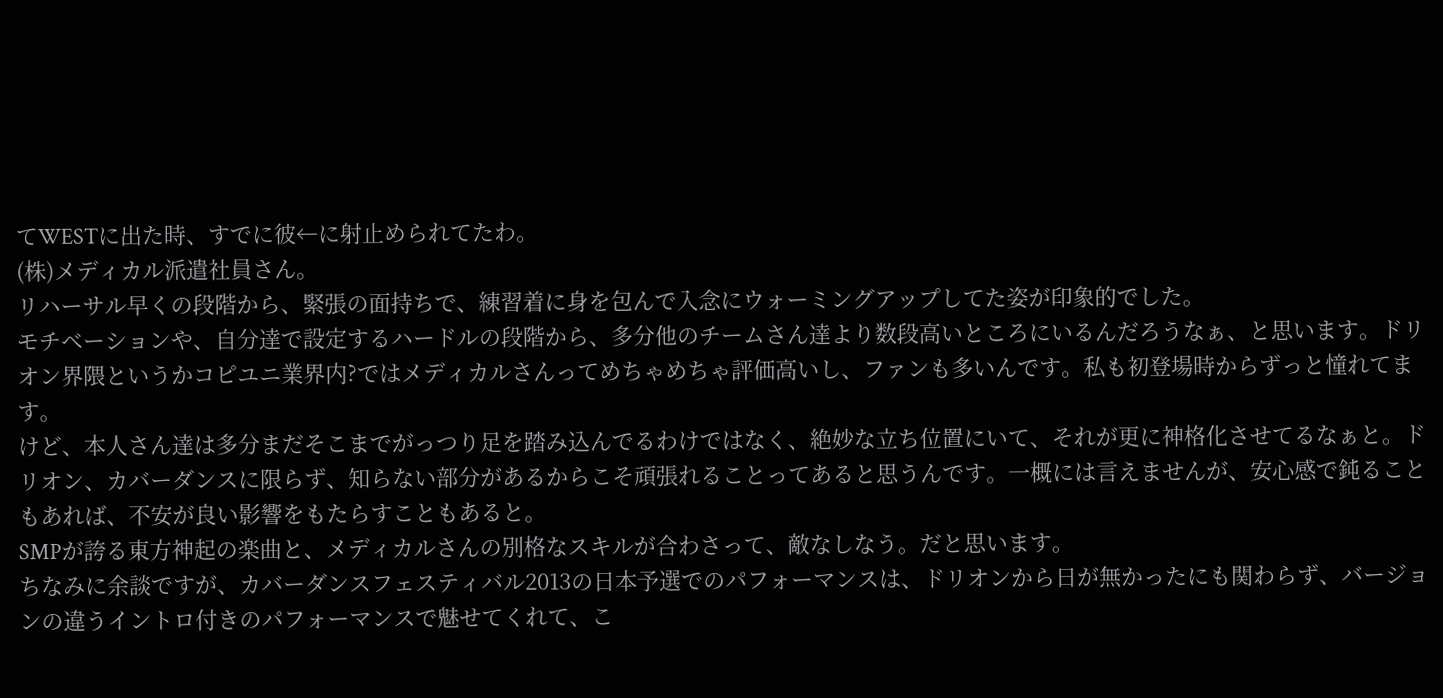てWESTに出た時、すでに彼←に射止められてたわ。
(株)メディカル派遣社員さん。
リハーサル早くの段階から、緊張の面持ちで、練習着に身を包んで入念にウォーミングアップしてた姿が印象的でした。
モチベーションや、自分達で設定するハードルの段階から、多分他のチームさん達より数段高いところにいるんだろうなぁ、と思います。ドリオン界隈というかコピユニ業界内?ではメディカルさんってめちゃめちゃ評価高いし、ファンも多いんです。私も初登場時からずっと憧れてます。
けど、本人さん達は多分まだそこまでがっつり足を踏み込んでるわけではなく、絶妙な立ち位置にいて、それが更に神格化させてるなぁと。ドリオン、カバーダンスに限らず、知らない部分があるからこそ頑張れることってあると思うんです。一概には言えませんが、安心感で鈍ることもあれば、不安が良い影響をもたらすこともあると。
SMPが誇る東方神起の楽曲と、メディカルさんの別格なスキルが合わさって、敵なしなう。だと思います。
ちなみに余談ですが、カバーダンスフェスティバル2013の日本予選でのパフォーマンスは、ドリオンから日が無かったにも関わらず、バージョンの違うイントロ付きのパフォーマンスで魅せてくれて、こ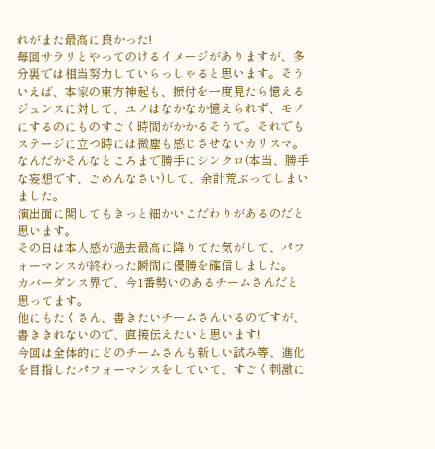れがまた最高に良かった!
毎回サラリとやってのけるイメージがありますが、多分裏では相当努力していらっしゃると思います。そういえば、本家の東方神起も、振付を一度見たら憶えるジュンスに対して、ユノはなかなか憶えられず、モノにするのにものすごく時間がかかるそうで。それでもステージに立つ時には微塵も感じさせないカリスマ。なんだかそんなところまで勝手にシンクロ(本当、勝手な妄想です、ごめんなさい)して、余計荒ぶってしまいました。
演出面に関してもきっと細かいこだわりがあるのだと思います。
その日は本人感が過去最高に降りてた気がして、パフォーマンスが終わった瞬間に優勝を確信しました。
カバーダンス界で、今1番勢いのあるチームさんだと思ってます。
他にもたくさん、書きたいチームさんいるのですが、書ききれないので、直接伝えたいと思います!
今回は全体的にどのチームさんも新しい試み等、進化を目指したパフォーマンスをしていて、すごく刺激に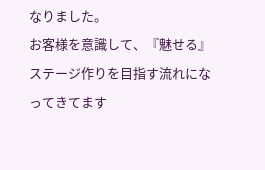なりました。
お客様を意識して、『魅せる』ステージ作りを目指す流れになってきてます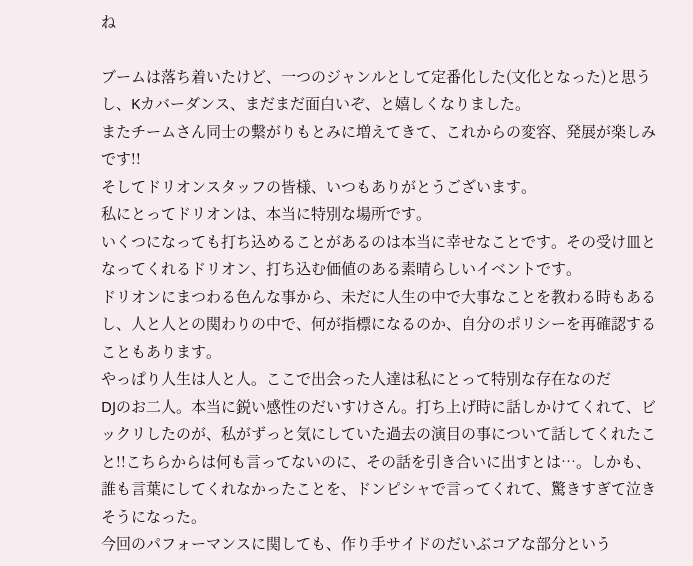ね

ブームは落ち着いたけど、一つのジャンルとして定番化した(文化となった)と思うし、Kカバーダンス、まだまだ面白いぞ、と嬉しくなりました。
またチームさん同士の繋がりもとみに増えてきて、これからの変容、発展が楽しみです!!
そしてドリオンスタッフの皆様、いつもありがとうございます。
私にとってドリオンは、本当に特別な場所です。
いくつになっても打ち込めることがあるのは本当に幸せなことです。その受け皿となってくれるドリオン、打ち込む価値のある素晴らしいイベントです。
ドリオンにまつわる色んな事から、未だに人生の中で大事なことを教わる時もあるし、人と人との関わりの中で、何が指標になるのか、自分のポリシーを再確認することもあります。
やっぱり人生は人と人。ここで出会った人達は私にとって特別な存在なのだ
DJのお二人。本当に鋭い感性のだいすけさん。打ち上げ時に話しかけてくれて、ビックリしたのが、私がずっと気にしていた過去の演目の事について話してくれたこと!!こちらからは何も言ってないのに、その話を引き合いに出すとは…。しかも、
誰も言葉にしてくれなかったことを、ドンピシャで言ってくれて、驚きすぎて泣きそうになった。
今回のパフォーマンスに関しても、作り手サイドのだいぶコアな部分という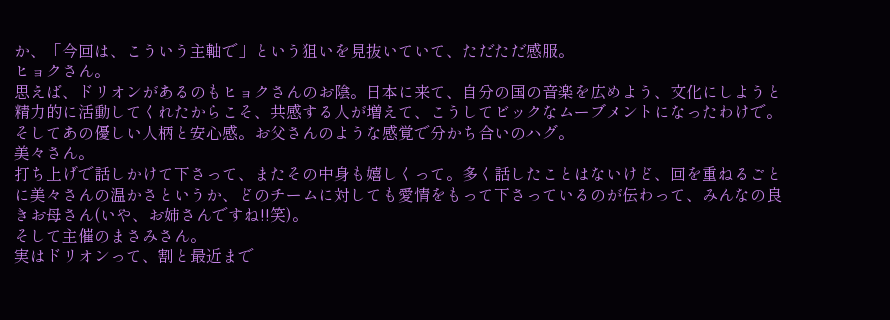か、「今回は、こういう主軸で」という狙いを見抜いていて、ただただ感服。
ヒョクさん。
思えば、ドリオンがあるのもヒョクさんのお陰。日本に来て、自分の国の音楽を広めよう、文化にしようと精力的に活動してくれたからこそ、共感する人が増えて、こうしてビックなムーブメントになったわけで。そしてあの優しい人柄と安心感。お父さんのような感覚で分かち合いのハグ。
美々さん。
打ち上げで話しかけて下さって、またその中身も嬉しくって。多く話したことはないけど、回を重ねるごとに美々さんの温かさというか、どのチームに対しても愛情をもって下さっているのが伝わって、みんなの良きお母さん(いや、お姉さんですね!!笑)。
そして主催のまさみさん。
実はドリオンって、割と最近まで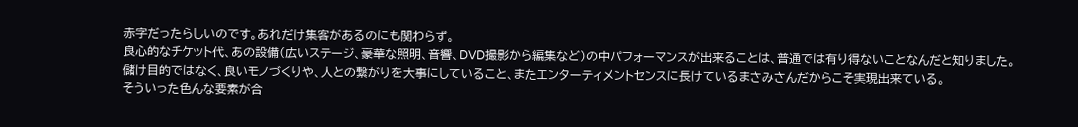赤字だったらしいのです。あれだけ集客があるのにも関わらず。
良心的なチケット代、あの設備(広いステージ、豪華な照明、音響、DVD撮影から編集など)の中パフォーマンスが出来ることは、普通では有り得ないことなんだと知りました。
儲け目的ではなく、良いモノづくりや、人との繋がりを大事にしていること、またエンターティメントセンスに長けているまさみさんだからこそ実現出来ている。
そういった色んな要素が合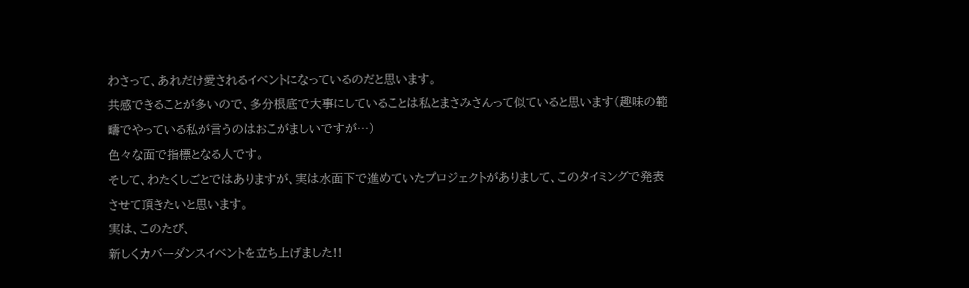わさって、あれだけ愛されるイベントになっているのだと思います。
共感できることが多いので、多分根底で大事にしていることは私とまさみさんって似ていると思います(趣味の範疇でやっている私が言うのはおこがましいですが…)
色々な面で指標となる人です。
そして、わたくしごとではありますが、実は水面下で進めていたプロジェクトがありまして、このタイミングで発表させて頂きたいと思います。
実は、このたび、
新しくカバーダンスイベントを立ち上げました!!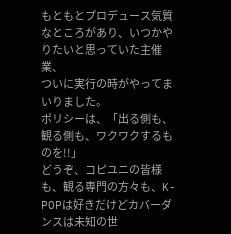もともとプロデュース気質なところがあり、いつかやりたいと思っていた主催業、
ついに実行の時がやってまいりました。
ポリシーは、「出る側も、観る側も、ワクワクするものを!!」
どうぞ、コピユニの皆様も、観る専門の方々も、K-POPは好きだけどカバーダンスは未知の世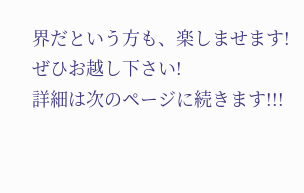界だという方も、楽しませます!ぜひお越し下さい!
詳細は次のページに続きます!!!